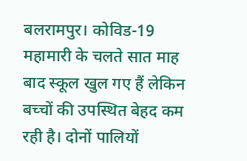बलरामपुर। कोविड-19 महामारी के चलते सात माह बाद स्कूल खुल गए हैं लेकिन बच्चों की उपस्थित बेहद कम रही है। दोनों पालियों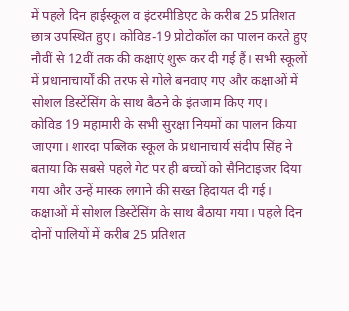में पहले दिन हाईस्कूल व इंटरमीडिएट के करीब 25 प्रतिशत छात्र उपस्थित हुए। कोविड-19 प्रोटोकॉल का पालन करते हुए नौवीं से 12वीं तक की कक्षाएं शुरू कर दी गई हैं। सभी स्कूलों में प्रधानाचार्यों की तरफ से गोले बनवाए गए और कक्षाओं में सोशल डिस्टेंसिंग के साथ बैठने के इंतजाम किए गए।
कोविड 19 महामारी के सभी सुरक्षा नियमों का पालन किया जाएगा। शारदा पब्लिक स्कूल के प्रधानाचार्य संदीप सिंह ने बताया कि सबसे पहले गेट पर ही बच्चों को सैनिटाइजर दिया गया और उन्हें मास्क लगाने की सख्त हिदायत दी गई। कक्षाओं में सोशल डिस्टेंसिंग के साथ बैठाया गया। पहले दिन दोनों पालियों में करीब 25 प्रतिशत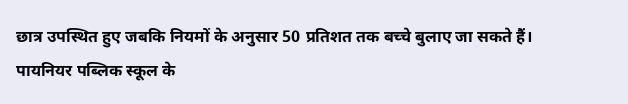छात्र उपस्थित हुए जबकि नियमों के अनुसार 50 प्रतिशत तक बच्चे बुलाए जा सकते हैं।
पायनियर पब्लिक स्कूल के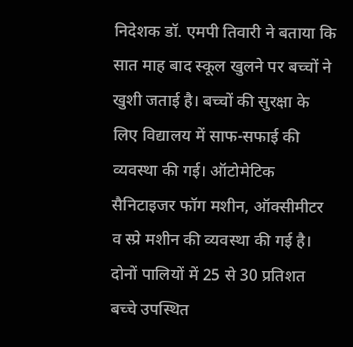निदेशक डॉ. एमपी तिवारी ने बताया कि सात माह बाद स्कूल खुलने पर बच्चों ने खुशी जताई है। बच्चों की सुरक्षा के लिए विद्यालय में साफ-सफाई की व्यवस्था की गई। ऑटोमेटिक सैनिटाइजर फॉग मशीन, ऑक्सीमीटर व स्प्रे मशीन की व्यवस्था की गई है। दोनों पालियों में 25 से 30 प्रतिशत बच्चे उपस्थित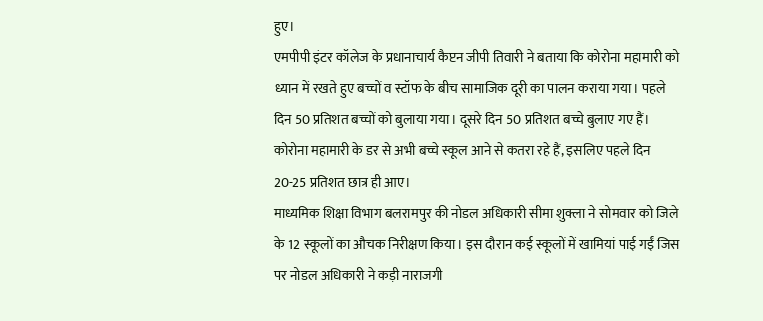हुए।
एमपीपी इंटर कॉलेज के प्रधानाचार्य कैप्टन जीपी तिवारी ने बताया कि कोरोना महामारी को ध्यान में रखते हुए बच्चों व स्टॉफ के बीच सामाजिक दूरी का पालन कराया गया। पहले दिन 50 प्रतिशत बच्चों को बुलाया गया। दूसरे दिन 50 प्रतिशत बच्चे बुलाए गए हैं। कोरोना महामारी के डर से अभी बच्चे स्कूल आने से कतरा रहे हैं, इसलिए पहले दिन 20-25 प्रतिशत छात्र ही आए।
माध्यमिक शिक्षा विभाग बलरामपुर की नोडल अधिकारी सीमा शुक्ला ने सोमवार को जिले के 12 स्कूलों का औचक निरीक्षण किया। इस दौरान कई स्कूलों में खामियां पाई गईं जिस पर नोडल अधिकारी ने कड़ी नाराजगी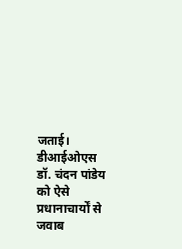जताई। डीआईओएस डॉ. चंदन पांडेय को ऐसे प्रधानाचार्यों से जवाब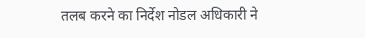तलब करने का निर्देश नोडल अधिकारी ने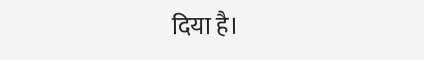दिया है।